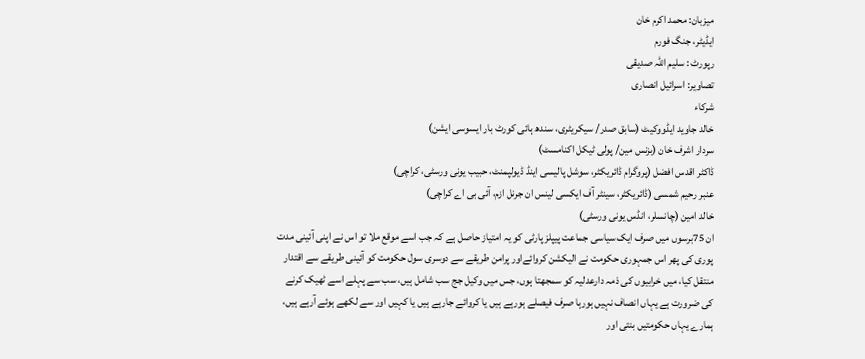میزبان: محمد اکرم خان
ایڈیٹر، جنگ فورم
رپورٹ : سلیم اللہ صدیقی
تصاویر: اسرائیل انصاری
شرکاء
خالد جاوید ایڈووکیٹ (سابق صدر/ سیکریٹری، سندھ ہائی کورٹ بار ایسوسی ایشن)
سردار اشرف خان (بزنس مین/ پولی ٹیکل اکنامسٹ)
ڈاکٹر اقدس افضل (پروگرام ڈائریکٹر، سوشل پالیسی اینڈ ڈیولپمنٹ، حبیب یونی ورسٹی، کراچی)
عنبر رحیم شمسی (ڈائریکٹر، سینٹر آف ایکسی لینس ان جرنل ازم، آئی بی اے کراچی)
خالد امین (چانسلر، انڈس یونی ورسٹی)
ان 75برسوں میں صرف ایک سیاسی جماعت پیپلز پارٹی کو یہ امتیاز حاصل ہے کہ جب اسے موقع ملا تو اس نے اپنی آئینی مدت پوری کی پھر اس جمہوری حکومت نے الیکشن کروائےاور پرامن طریقے سے دوسری سول حکومت کو آئینی طریقے سے اقتدار منتقل کیا، میں خرابیوں کی ذمہ دارعدلیہ کو سمجھتا ہوں، جس میں وکیل جج سب شامل ہیں، سب سے پہلے اسے ٹھیک کرنے کی ضرورت ہے یہاں انصاف نہیں ہورہا صرف فیصلے ہورہے ہیں یا کروائے جارہے ہیں یا کہیں اور سے لکھے ہوئے آرہے ہیں، ہمارے یہاں حکومتیں بنتی اور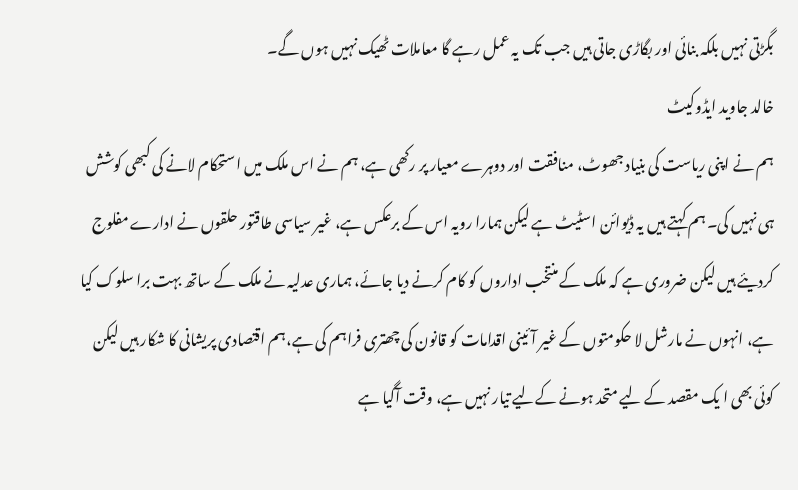بگڑتی نہیں بلکہ بنائی اور بگاڑی جاتی ہیں جب تک یہ عمل رہے گا معاملات ٹھیک نہیں ہوں گے۔
خالد جاوید ایڈوکیٹ
ہم نے اپنی ریاست کی بنیاد جھوٹ، منافقت اور دوہرے معیار پر رکھی ہے، ہم نے اس ملک میں استحکام لانے کی کبھی کوشش ہی نہیں کی۔ ہم کہتے ہیں یہ ڈیوائن اسٹیٹ ہے لیکن ہمارا رویہ اس کے برعکس ہے، غیر سیاسی طاقتور حلقوں نے ادارے مفلوج کردیئے ہیں لیکن ضروری ہے کہ ملک کے منتخب اداروں کو کام کرنے دیا جائے، ہماری عدلیہ نے ملک کے ساتھ بہت برا سلوک کیا ہے، انہوں نے مارشل لا حکومتوں کے غیر آئینی اقدامات کو قانون کی چھتری فراہم کی ہے،ہم اقتصادی پریشانی کا شکار ہیں لیکن کوئی بھی ا یک مقصد کے لیے متحد ہونے کےلیے تیار نہیں ہے، وقت آگیا ہے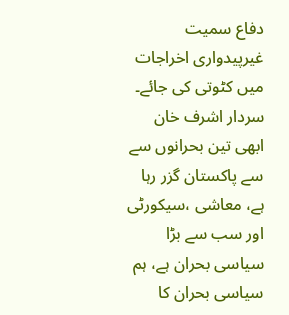دفاع سمیت غیرپیدواری اخراجات میں کٹوتی کی جائے۔
سردار اشرف خان
ابھی تین بحرانوں سے سے پاکستان گزر رہا ہے، معاشی ،سیکورٹی اور سب سے بڑا سیاسی بحران ہے، ہم سیاسی بحران کا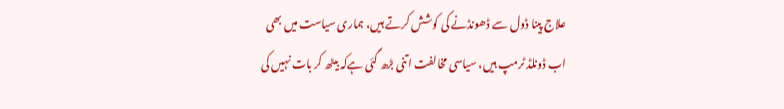علاج پینا ڈول سے ڈھونڈنے کی کوشش کرتے ہیں، ہماری سیاست میں بھی اب ڈونلڈ ٹرمپ ہیں، سیاسی مخالفت اتنی بڑھ گئی ہےکہ بیٹھ کر بات نہیں کی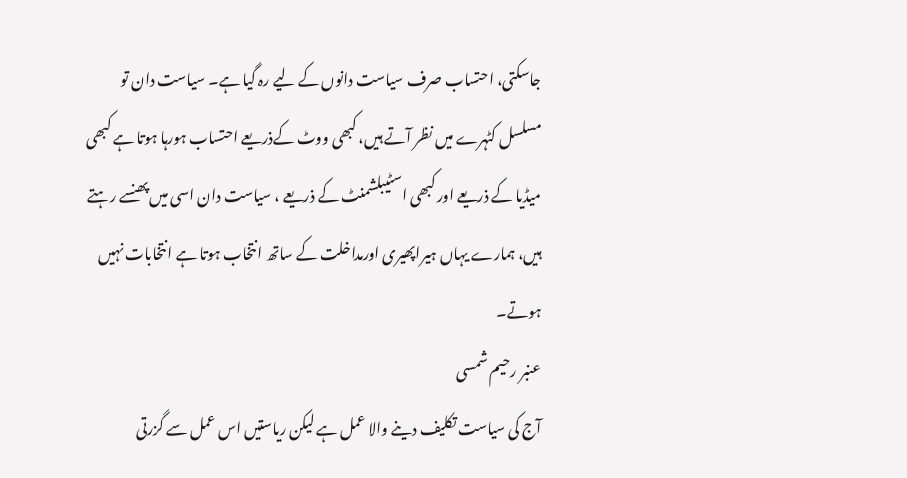جاسکتی، احتساب صرف سیاست دانوں کے لیے رہ گیا ہے۔ سیاست دان تو مسلسل کٹہرے میں نظر آتے ہیں، کبھی ووٹ کےذریعے احتساب ہورہا ہوتا ہے کبھی میڈیا کے ذریعے اور کبھی اسٹیبلشمنٹ کے ذریعے ، سیاست دان اسی میں پھنسے رہتے ہیں، ہمارے یہاں ہیراپھیری اورمداخلت کے ساتھ انتخاب ہوتا ہے انتخابات نہیں ہوتے۔
عنبر رحیم شمسی
آج کی سیاست تکلیف دینے والا عمل ہے لیکن ریاستیں اس عمل سے گزرتی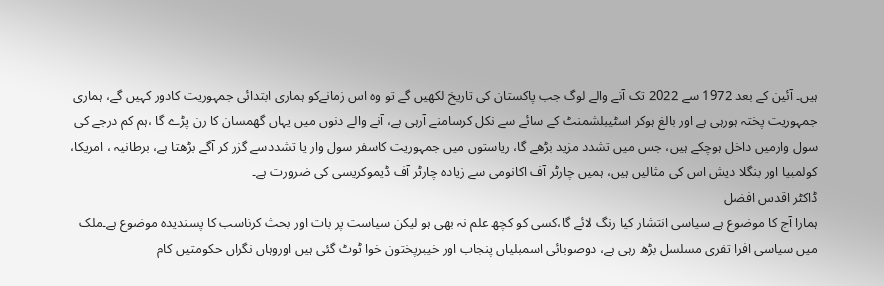ہیں۔ آئین کے بعد 1972 سے 2022 تک آنے والے لوگ جب پاکستان کی تاریخ لکھیں گے تو وہ اس زمانےکو ہماری ابتدائی جمہوریت کادور کہیں گے، ہماری جمہوریت پختہ ہورہی ہے اور بالغ ہوکر اسٹیبلشمنٹ کے سائے سے نکل کرسامنے آرہی ہے، آنے والے دنوں میں یہاں گھمسان کا رن پڑے گا ،ہم کم درجے کی سول وارمیں داخل ہوچکے ہیں، جس میں تشدد مزید بڑھے گا، ریاستوں میں جمہوریت کاسفر سول وار یا تشددسے گزر کر آگے بڑھتا ہے، برطانیہ ، امریکا، کولمبیا اور بنگلا دیش اس کی مثالیں ہیں، ہمیں چارٹر آف اکانومی سے زیادہ چارٹر آف ڈیموکریسی کی ضرورت ہے۔
ڈاکٹر اقدس افضل
ہمارا آج کا موضوع ہے سیاسی انتشار کیا رنگ لائے گا،کسی کو کچھ علم نہ بھی ہو لیکن سیاست پر بات اور بحث کرناسب کا پسندیدہ موضوع ہے۔ملک میں سیاسی افرا تفری مسلسل بڑھ رہی ہے، دوصوبائی اسمبلیاں پنجاب اور خیبرپختون خوا ٹوٹ گئی ہیں اوروہاں نگراں حکومتیں کام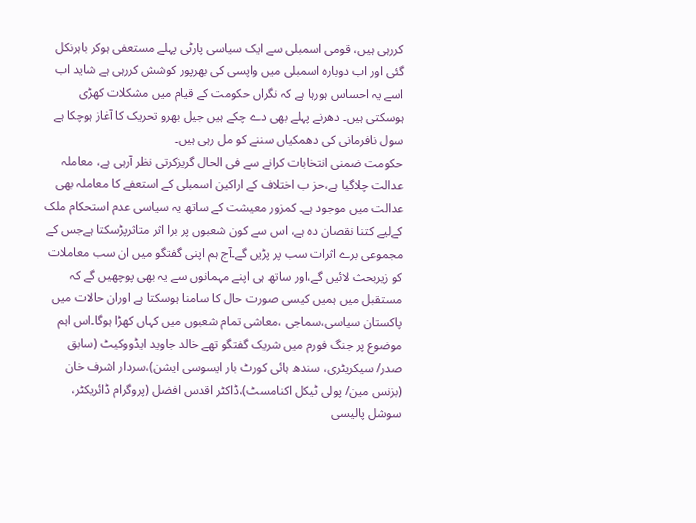کررہی ہیں، قومی اسمبلی سے ایک سیاسی پارٹی پہلے مستعفی ہوکر باہرنکل گئی اور اب دوبارہ اسمبلی میں واپسی کی بھرپور کوشش کررہی ہے شاید اب اسے یہ احساس ہورہا ہے کہ نگراں حکومت کے قیام میں مشکلات کھڑی ہوسکتی ہیں۔ دھرنے پہلے بھی دے چکے ہیں جیل بھرو تحریک کا آغاز ہوچکا ہے سول نافرمانی کی دھمکیاں سننے کو مل رہی ہیں۔
حکومت ضمنی انتخابات کرانے سے فی الحال گریزکرتی نظر آرہی ہے، معاملہ عدالت چلاگیا ہے،حز ب اختلاف کے اراکین اسمبلی کے استعفے کا معاملہ بھی عدالت میں موجود ہے۔ کمزور معیشت کے ساتھ یہ سیاسی عدم استحکام ملک کےلیے کتنا نقصان دہ ہے، اس سے کون شعبوں پر برا اثر متاثرپڑسکتا ہےجس کے مجموعی برے اثرات سب پر پڑیں گے۔آج ہم اپنی گفتگو میں ان سب معاملات کو زیربحث لائیں گے،اور ساتھ ہی اپنے مہمانوں سے یہ بھی پوچھیں گے کہ مستقبل میں ہمیں کیسی صورت حال کا سامنا ہوسکتا ہے اوران حالات میں پاکستان سیاسی،سماجی ،معاشی تمام شعبوں میں کہاں کھڑا ہوگا۔اس اہم موضوع پر جنگ فورم میں شریک گفتگو تھے خالد جاوید ایڈووکیٹ (سابق صدر/ سیکریٹری، سندھ ہائی کورٹ بار ایسوسی ایشن)،سردار اشرف خان (بزنس مین/ پولی ٹیکل اکنامسٹ)،ڈاکٹر اقدس افضل (پروگرام ڈائریکٹر، سوشل پالیسی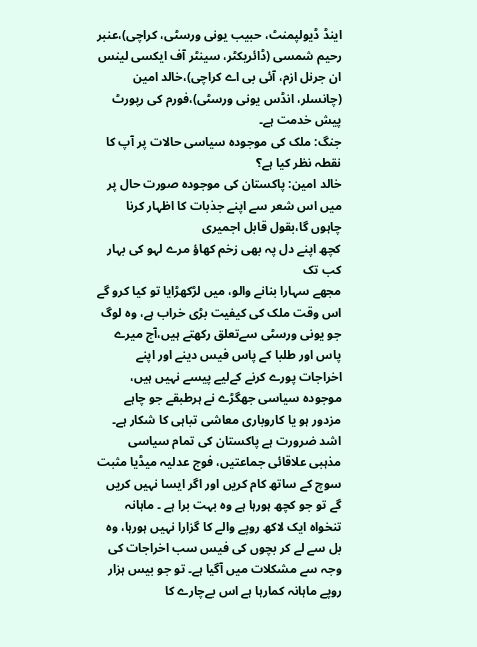اینڈ ڈیولپمنٹ، حبیب یونی ورسٹی، کراچی)،عنبر رحیم شمسی (ڈائریکٹر، سینٹر آف ایکسی لینس ان جرنل ازم، آئی بی اے کراچی)،خالد امین (چانسلر، انڈس یونی ورسٹی)،فورم کی رپورٹ پیش خدمت ہے۔
جنگ: ملک کی موجودہ سیاسی حالات پر آپ کا نقطہ نظر کیا ہے؟
خالد امین: پاکستان کی موجودہ صورت حال پر میں اس شعر سے اپنے جذبات کا اظہار کرنا چاہوں گا،بقول قابل اجمیری
کچھ اپنے دل پہ بھی زخم کھاؤ مرے لہو کی بہار کب تک
مجھے سہارا بنانے والو، میں لڑکھڑایا تو کیا کرو گے
اس وقت ملک کی کیفیت بڑی خراب ہے، وہ لوگ جو یونی ورسٹی سےتعلق رکھتے ہیں،آج میرے پاس اور طلبا کے پاس فیس دینے اور اپنے اخراجات پورے کرنے کےلیے پیسے نہیں ہیں، موجودہ سیاسی جھگڑے نے ہرطبقے جو چاہے مزدور ہو یا کاروباری معاشی تباہی کا شکار ہے۔ اشد ضرورت ہے پاکستان کی تمام سیاسی مذہبی علاقائی جماعتیں، فوج عدلیہ میڈیا مثبت سوچ کے ساتھ کام کریں اور اگر ایسا نہیں کریں گے تو جو کچھ ہورہا ہے وہ بہت برا ہے ۔ ماہانہ تنخواہ ایک لاکھ روپے والے کا گزارا نہیں ہورہا، وہ بل سے لے کر بچوں کی فیس سب اخراجات کی وجہ سے مشکلات میں آگیا ہے۔ تو جو بیس ہزار روپے ماہانہ کمارہا ہے اس بےچارے کا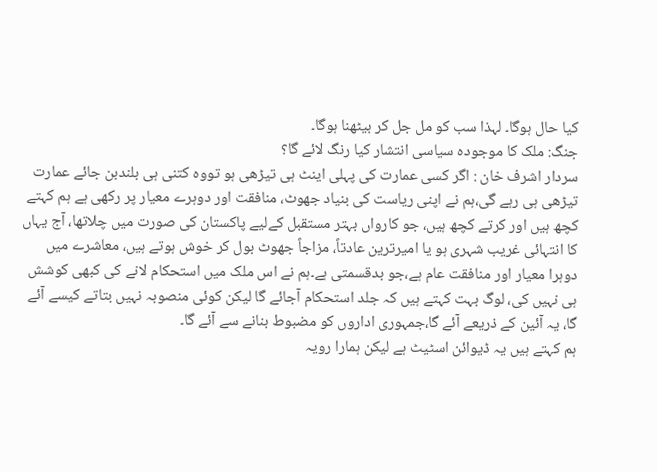کیا حال ہوگا۔ لہذا سب کو مل جل کر بیٹھنا ہوگا۔
جنگ: ملک کا موجودہ سیاسی انتشار کیا رنگ لائے گا؟
سردار اشرف خان : اگر کسی عمارت کی پہلی اینٹ ہی تیڑھی ہو تووہ کتنی ہی بلندبن جائے عمارت تیڑھی ہی رہے گی،ہم نے اپنی ریاست کی بنیاد جھوٹ، منافقت اور دوہرے معیار پر رکھی ہے ہم کہتے کچھ ہیں اور کرتے کچھ ہیں، جو کارواں بہتر مستقبل کےلیے پاکستان کی صورت میں چلاتھا، آج یہاں کا انتہائی غریب شہری ہو یا امیرترین عادتاً، مزاجاً جھوٹ بول کر خوش ہوتے ہیں، معاشرے میں دوہرا معیار اور منافقت عام ہے،جو بدقسمتی ہے۔ہم نے اس ملک میں استحکام لانے کی کبھی کوشش ہی نہیں کی، لوگ بہت کہتے ہیں کہ جلد استحکام آجائے گا لیکن کوئی منصوبہ نہیں بتاتے کیسے آئے گا، یہ آئین کے ذریعے آئے گا،جمہوری اداروں کو مضبوط بنانے سے آئے گا۔
ہم کہتے ہیں یہ ڈیوائن اسٹیٹ ہے لیکن ہمارا رویہ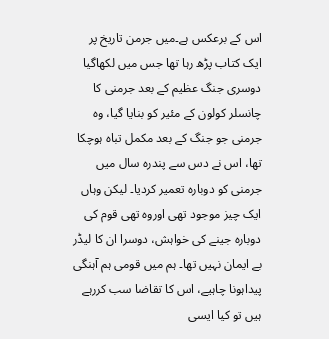اس کے برعکس ہے۔میں جرمن تاریخ پر ایک کتاب پڑھ رہا تھا جس میں لکھاگیا دوسری جنگ عظیم کے بعد جرمنی کا چانسلر کولون کے مئیر کو بنایا گیا، وہ جرمنی جو جنگ کے بعد مکمل تباہ ہوچکا تھا، اس نے دس سے پندرہ سال میں جرمنی کو دوبارہ تعمیر کردیا۔ لیکن وہاں ایک چیز موجود تھی اوروہ تھی قوم کی دوبارہ جینے کی خواہش، دوسرا ان کا لیڈر بے ایمان نہیں تھا۔ ہم میں قومی ہم آہنگی پیداہونا چاہیے، اس کا تقاضا سب کررہے ہیں تو کیا ایسی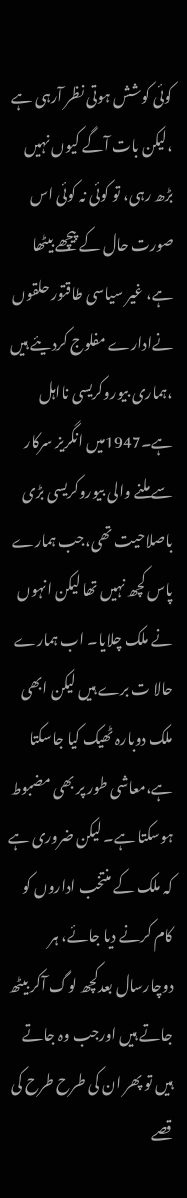کوئی کوشش ہوتی نظر آرہی ہے ،لیکن بات آگے کیوں نہیں بڑھ رہی، تو کوئی نہ کوئی اس صورت حال کے پیچھے بیٹھا ہے، غیر سیاسی طاقتور حلقوں نےادارے مفلوج کردیئے ہیں ،ہماری بیوروکریسی نااہل ہے۔1947میں انگریز سرکار سے ملنے والی بیوروکریسی بڑی باصلاحیت تھی،جب ہمارے پاس کچھ نہیں تھا لیکن انہوں نے ملک چلایا۔ اب ہمارے حالا ت برے ہیں لیکن ابھی ملک دوبارہ ٹھیک کیا جاسکتا ہے،معاشی طور پر بھی مضبوط ہوسکتا ہے۔ لیکن ضروری ہے کہ ملک کے منتخب اداروں کو کام کرنے دیا جائے، ہر دوچارسال بعدکچھ لوگ آکر بیٹھ جاتے ہیں اورجب وہ جاتے ہیں تو پھر ان کی طرح طرح کی قصے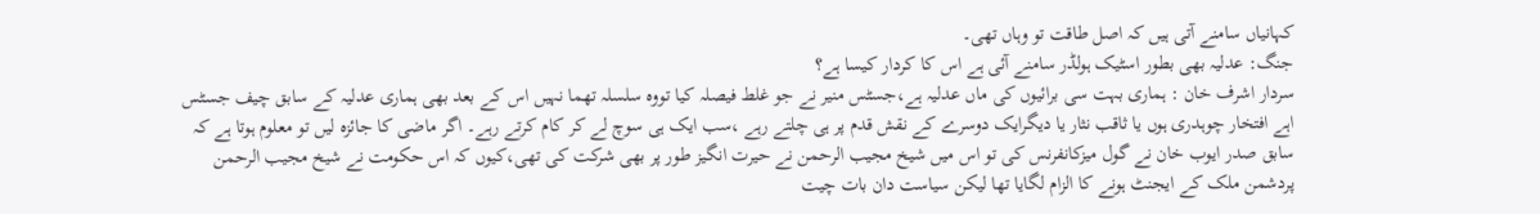کہانیاں سامنے آتی ہیں کہ اصل طاقت تو وہاں تھی۔
جنگ: عدلیہ بھی بطور اسٹیک ہولڈر سامنے آئی ہے اس کا کردار کیسا ہے؟
سردار اشرف خان : ہماری بہت سی برائیوں کی ماں عدلیہ ہے،جسٹس منیر نے جو غلط فیصلہ کیا تووہ سلسلہ تھما نہیں اس کے بعد بھی ہماری عدلیہ کے سابق چیف جسٹس اہے افتخار چوہدری ہوں یا ثاقب نثار یا دیگرایک دوسرے کے نقش قدم پر ہی چلتے رہے ،سب ایک ہی سوچ لے کر کام کرتے رہے۔ اگر ماضی کا جائزہ لیں تو معلوم ہوتا ہے کہ سابق صدر ایوب خان نے گول میزکانفرنس کی تو اس میں شیخ مجیب الرحمن نے حیرت انگیز طور پر بھی شرکت کی تھی،کیوں کہ اس حکومت نے شیخ مجیب الرحمن پردشمن ملک کے ایجنٹ ہونے کا الزام لگایا تھا لیکن سیاست دان بات چیت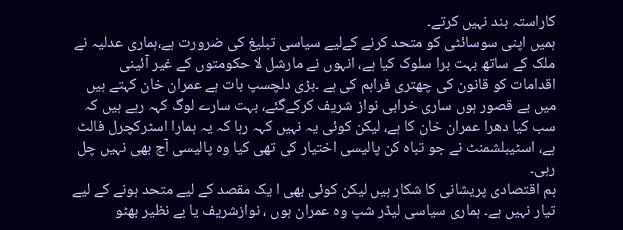کاراستہ بند نہیں کرتے۔
ہمیں اپنی سوسائٹی کو متحد کرنے کےلیے سیاسی تبلیغ کی ضرورت ہے،ہماری عدلیہ نے ملک کے ساتھ بہت برا سلوک کیا ہے، انہوں نے مارشل لا حکومتوں کے غیر آئینی اقدامات کو قانون کی چھتری فراہم کی ہے ۔بڑی دلچسپ بات ہے عمران خان کہتے ہیں میں بے قصور ہوں ساری خرابی نواز شریف کرکےگئے، بہت سارے لوگ کہہ رہے ہیں کہ سب کیا دھرا عمران خان کا ہے، لیکن کوئی یہ نہیں کہہ رہا کہ یہ ہمارا اسٹرکچرل فالٹ ہے، اسٹیبلشمنٹ نے جو تباہ کن پالیسی اختیار کی تھی کیا وہ پالیسی آج بھی نہیں چل رہی۔
ہم اقتصادی پریشانی کا شکار ہیں لیکن کوئی بھی ا یک مقصد کے لیے متحد ہونے کے لیے تیار نہیں ہے۔ ہماری سیاسی لیڈر شپ وہ عمران ہوں ، نوازشریف یا بے نظیر بھٹو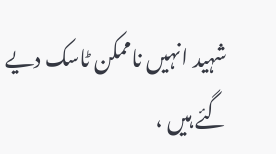شہید انہیں ناممکن ٹاسک دیے گئے ہیں ،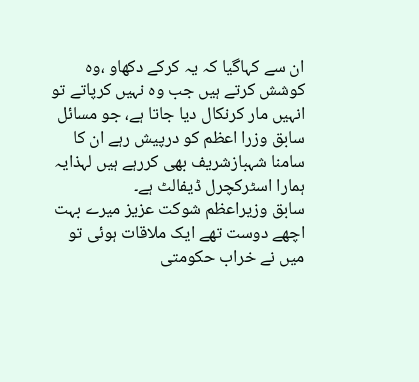ان سے کہاگیا کہ یہ کرکے دکھاو ،وہ کوشش کرتے ہیں جب وہ نہیں کرپاتے تو انہیں مار کرنکال دیا جاتا ہے، جو مسائل سابق وزرا اعظم کو درپیش رہے ان کا سامنا شہبازشریف بھی کررہے ہیں لہذایہ ہمارا اسٹرکچرل ڈیفالٹ ہے۔
سابق وزیراعظم شوکت عزیز میرے بہت اچھے دوست تھے ایک ملاقات ہوئی تو میں نے خراب حکومتی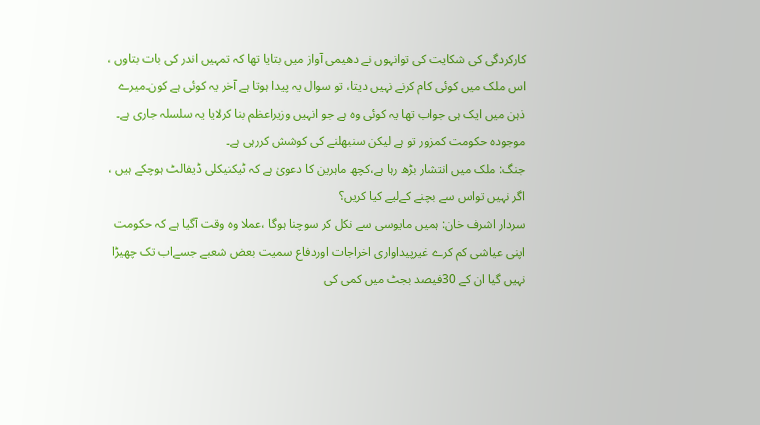کارکردگی کی شکایت کی توانہوں نے دھیمی آواز میں بتایا تھا کہ تمہیں اندر کی بات بتاوں ، اس ملک میں کوئی کام کرنے نہیں دیتا، تو سوال یہ پیدا ہوتا ہے آخر یہ کوئی ہے کون۔میرے ذہن میں ایک ہی جواب تھا یہ کوئی وہ ہے جو انہیں وزیراعظم بنا کرلایا یہ سلسلہ جاری ہے۔ موجودہ حکومت کمزور تو ہے لیکن سنبھلنے کی کوشش کررہی ہے۔
جنگ: ملک میں انتشار بڑھ رہا ہے،کچھ ماہرین کا دعویٰ ہے کہ ٹیکنیکلی ڈیفالٹ ہوچکے ہیں ، اگر نہیں تواس سے بچنے کےلیے کیا کریں؟
سردار اشرف خان: ہمیں مایوسی سے نکل کر سوچنا ہوگا ،عملا وہ وقت آگیا ہے کہ حکومت اپنی عیاشی کم کرے غیرپیداواری اخراجات اوردفاع سمیت بعض شعبے جسےاب تک چھیڑا نہیں گیا ان کے 30فیصد بجٹ میں کمی کی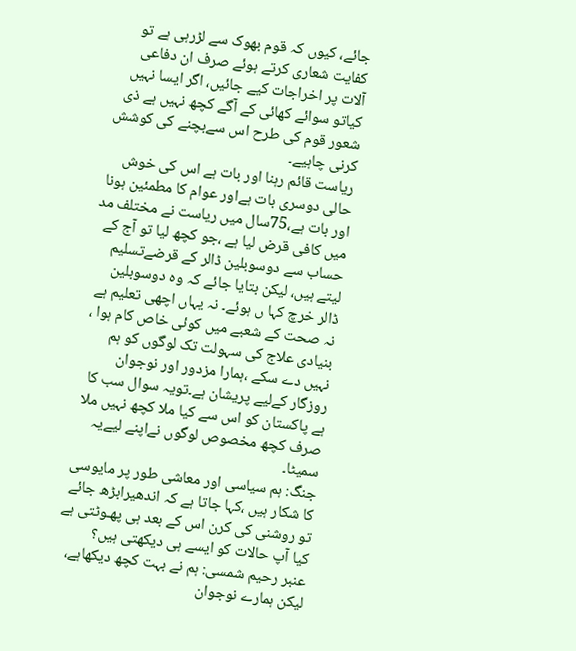جائے، کیوں کہ قوم بھوک سے لڑرہی ہے تو کفایت شعاری کرتے ہوئے صرف ان دفاعی آلات پر اخراجات کیے جائیں، اگر ایسا نہیں کیاتو سوائے کھائی کے آگے کچھ نہیں ہے ذی شعور قوم کی طرح اس سےبچنے کی کوشش کرنی چاہیے۔
ریاست قائم رہنا اور بات ہے اس کی خوش حالی دوسری بات ہےاور عوام کا مطمئین ہونا اور بات ہے،75سال میں ریاست نے مختلف مد میں کافی قرض لیا ہے ،جو کچھ لیا تو آج کے حساب سے دوسوبلین ڈالر کے قرضےتسلیم لیتے ہیں، لیکن بتایا جائے کہ وہ دوسوبلین ڈالر خرچ کہا ں ہوئے۔ نہ یہاں اچھی تعلیم ہے نہ صحت کے شعبے میں کوئی خاص کام ہوا ، بنیادی علاج کی سہولت تک لوگوں کو ہم نہیں دے سکے ،ہمارا مزدور اور نوجوان روزگار کےلیے پریشان ہے۔تویہ سوال سب کا ہے پاکستان کو اس سے کیا ملا کچھ نہیں ملا صرف کچھ مخصوص لوگوں نےاپنے لیےیہ سمیٹا۔
جنگ: ہم سیاسی اور معاشی طور پر مایوسی کا شکار ہیں ،کہا جاتا ہے کہ اندھیرابڑھ جائے تو روشنی کی کرن اس کے بعد ہی پھـوٹتی ہے کیا آپ حالات کو ایسے ہی دیکھتی ہیں؟
عنبر رحیم شمسی: ہم نے بہت کچھ دیکھاہے، لیکن ہمارے نوجوان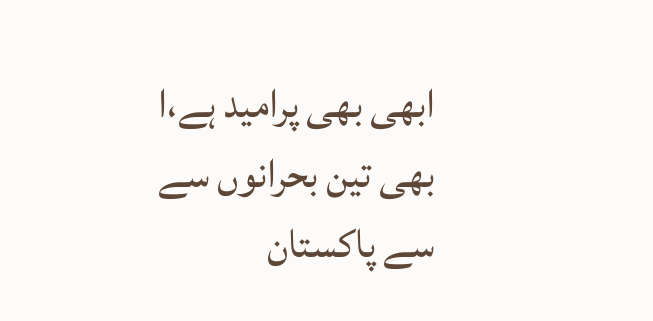ابھی بھی پرامید ہے،ا بھی تین بحرانوں سے سے پاکستان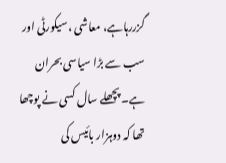گزررہاہے، معاشی ،سیکورٹی اور سب سے بڑا سیاسی بحران ہے۔ پچھلے سال کسی نے پوچھا تھا کہ دوہزار بائیس کی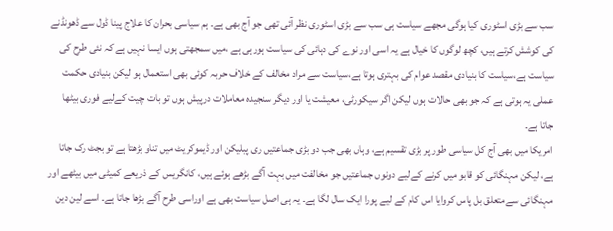سب سے بڑی اسٹوری کیا ہوگی مجھے سیاست ہی سب سے بڑی اسٹوری نظر آئی تھی جو آج بھی ہے۔ ہم سیاسی بحران کا علاج پینا ڈول سے ڈھونڈنے کی کوشش کرتے ہیں، کچھ لوگوں کا خیال ہے یہ اسی اور نوے کی دہائی کی سیاست ہورہی ہے ،میں سمجھتی ہوں ایسا نہیں ہے کہ نئی طرح کی سیاست ہے،سیاست کا بنیادی مقصد عوام کی بہتری ہوتا ہے،سیاست سے مراد مخالف کے خلاف حربہ کوئی بھی استعمال ہو لیکن بنیادی حکمت عملی یہ ہوتی ہے کہ جو بھی حالات ہوں لیکن اگر سیکورٹی، معیشت یا اور دیگر سنجیدہ معاملات درپیش ہوں تو بات چیت کےلیے فوری بیٹھا جاتا ہے۔
امریکا میں بھی آج کل سیاسی طور پر بڑی تقسیم ہے، وہاں بھی جب دو بڑی جماعتیں ری پبلیکن اور ڈیموکریٹ میں تناو بڑھتا ہے تو بجٹ رک جاتا ہے، لیکن مہنگائی کو قابو میں کرنے کےلیے دونوں جماعتیں جو مخالفت میں بہت آگے بڑھے ہوئے ہیں، کانگریس کے ذریعے کمیٹی میں بیٹھے اور مہنگائی سےمتعلق بل پاس کروایا اس کام کے لیے پورا ایک سال لگا ہے۔ یہ ہی اصل سیاست بھی ہے اوراسی طرح آگے بڑھا جاتا ہے۔ اسے لین دین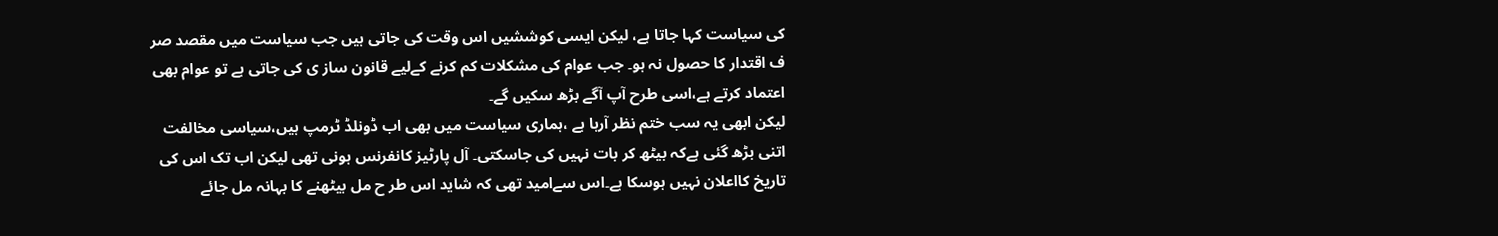کی سیاست کہا جاتا ہے، لیکن ایسی کوششیں اس وقت کی جاتی ہیں جب سیاست میں مقصد صر ف اقتدار کا حصول نہ ہو۔ جب عوام کی مشکلات کم کرنے کےلیے قانون ساز ی کی جاتی ہے تو عوام بھی اعتماد کرتے ہے،اسی طرح آپ آگے بڑھ سکیں گے۔
لیکن ابھی یہ سب ختم نظر آرہا ہے ،ہماری سیاست میں بھی اب ڈونلڈ ٹرمپ ہیں،سیاسی مخالفت اتنی بڑھ گئی ہےکہ بیٹھ کر بات نہیں کی جاسکتی۔ آل پارٹیز کانفرنس ہونی تھی لیکن اب تک اس کی تاریخ کااعلان نہیں ہوسکا ہے۔اس سےامید تھی کہ شاید اس طر ح مل بیٹھنے کا بہانہ مل جائے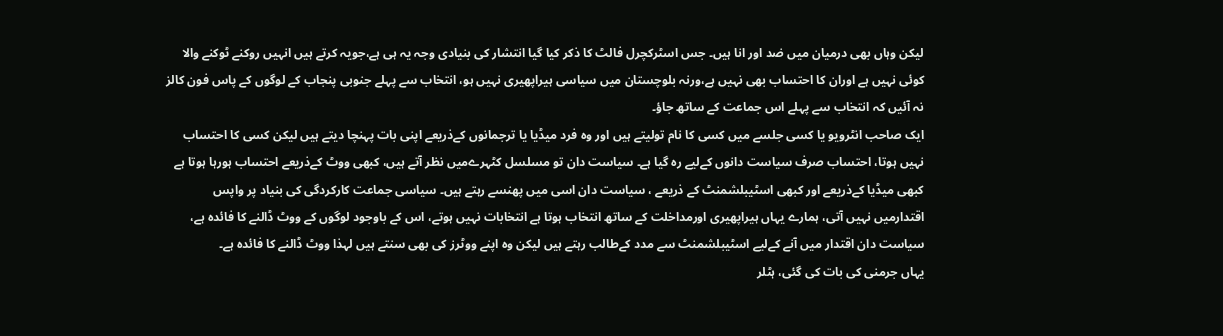لیکن وہاں بھی درمیان میں ضد اور انا ہیں۔ جس اسٹرکچرل فالٹ کا ذکر کیا گیا انتشار کی بنیادی وجہ یہ ہی ہے،جویہ کرتے ہیں انہیں روکنے ٹوکنے والا کوئی نہیں ہے اوران کا احتساب بھی نہیں ہے،ورنہ بلوچستان میں سیاسی ہیراپھیری نہیں ہو، انتخاب سے پہلے جنوبی پنجاب کے لوگوں کے پاس فون کالز نہ آئیں کہ انتخاب سے پہلے اس جماعت کے ساتھ جاؤ۔
ایک صاحب انٹرویو یا کسی جلسے میں کسی کا نام تولیتے ہیں اور وہ فرد میڈیا یا ترجمانوں کےذریعے اپنی بات پہنچا دیتے ہیں لیکن کسی کا احتساب نہیں ہوتا، احتساب صرف سیاست دانوں کےلیے رہ گیا ہے۔ سیاست دان تو مسلسل کٹہرےمیں نظر آتے ہیں، کبھی ووٹ کےذریعے احتساب ہورہا ہوتا ہے کبھی میڈیا کےذریعے اور کبھی اسٹیبلشمنٹ کے ذریعے ، سیاست دان اسی میں پھنسے رہتے ہیں۔ سیاسی جماعت کارکردگی کی بنیاد پر واپس اقتدارمیں نہیں آتی، ہمارے یہاں ہیراپھیری اورمداخلت کے ساتھ انتخاب ہوتا ہے انتخابات نہیں ہوتے، اس کے باوجود لوگوں کے ووٹ ڈالنے کا فائدہ ہے، سیاست دان اقتدار میں آنے کےلیے اسٹیبلشمنٹ سے مدد کےطالب رہتے ہیں لیکن وہ اپنے ووٹرز کی بھی سنتے ہیں لہذا ووٹ ڈالنے کا فائدہ ہے۔
یہاں جرمنی کی بات کی گئی، ہٹلر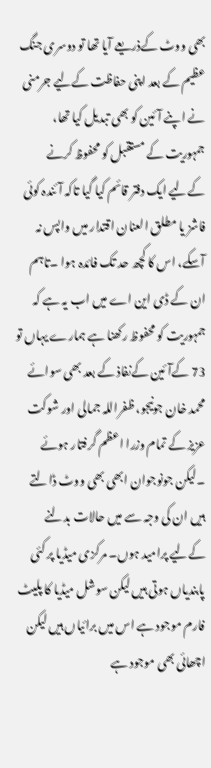بھی ووٹ کےذریعے آیا تھا تو دوسری جنگ عظیم کے بعد اپنی حفاظت کےلیے جرمنی نے اپنے آئین کو بھی تبدیل کیا تھا، جمہوریت کے مستقبل کو محفوظ کرنے کےلیے ایک دفتر قائم کیا گیا تاکہ آئندہ کوئی فاشز یا مطلق العنان اقتدار میں واپس نہ آسکے، اس کا کچھ حد تک فائدہ ہوا ۔تاہم ان کے ڈی این اے میں اب یہ ہے کہ جمہوریت کو محفوظ رکھنا ہے ہمارے یہاں تو 73 کےآئین کےنفاذ کے بعد بھی سوائے محمد خان جونیجو، ظفراللہ جمالی اور شوکت عزیز کے تمام وزرا اعظم گرفتار ہوئے ۔لیکن جونوجوان ابھی بھی ووٹ ڈالتے ہیں ان کی وجہ سے میں حالات بدلنے کےلیے پرامید ہوں۔ مرکزی میڈیا پر کئی پابندیاں ہوتی ہیں لیکن سوشل میڈیا کا پلیٹ فارم موجود ہے اس میں برائیاں ہیں لیکن اچھائی بھی موجود ہے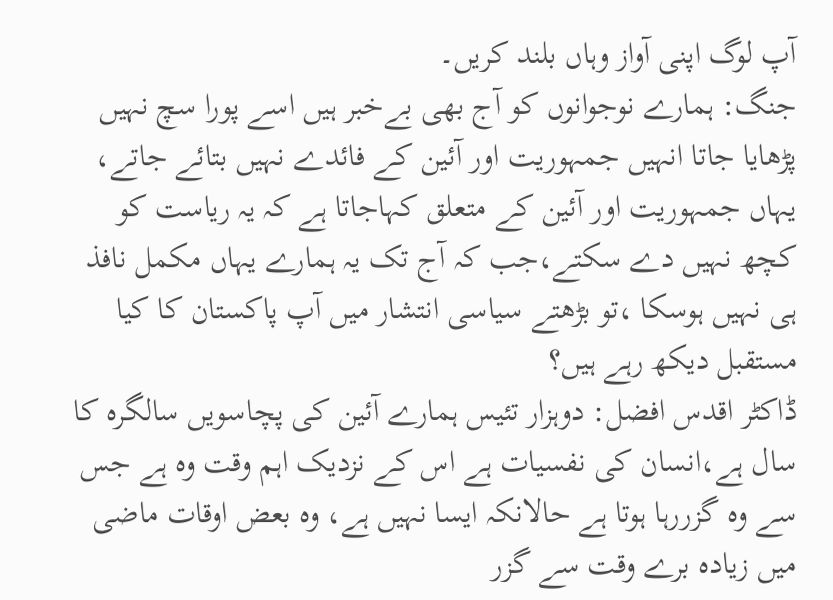آپ لوگ اپنی آواز وہاں بلند کریں۔
جنگ: ہمارے نوجوانوں کو آج بھی بےخبر ہیں اسے پورا سچ نہیں پڑھایا جاتا انہیں جمہوریت اور آئین کے فائدے نہیں بتائے جاتے، یہاں جمہوریت اور آئین کے متعلق کہاجاتا ہے کہ یہ ریاست کو کچھ نہیں دے سکتے،جب کہ آج تک یہ ہمارے یہاں مکمل نافذ ہی نہیں ہوسکا ،تو بڑھتے سیاسی انتشار میں آپ پاکستان کا کیا مستقبل دیکھ رہے ہیں؟
ڈاکٹر اقدس افضل: دوہزار تئیس ہمارے آئین کی پچاسویں سالگرہ کا سال ہے،انسان کی نفسیات ہے اس کے نزدیک اہم وقت وہ ہے جس سے وہ گزررہا ہوتا ہے حالانکہ ایسا نہیں ہے، وہ بعض اوقات ماضی میں زیادہ برے وقت سے گزر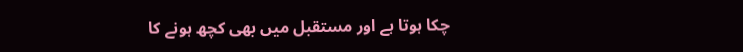چکا ہوتا ہے اور مستقبل میں بھی کچھ ہونے کا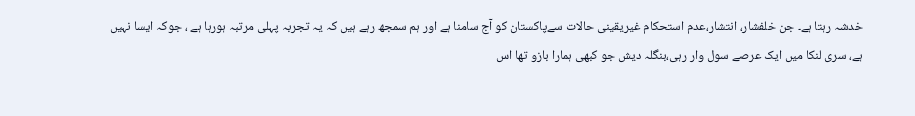خدشہ رہتا ہے۔ جن خلفشار، انتشار،عدم استحکام غیریقینی حالات سےپاکستان کو آج سامنا ہے اور ہم سمجھ رہے ہیں کہ یہ تجربہ پہلی مرتبہ ہورہا ہے ، جوکہ ایسا نہیں ہے، سری لنکا میں ایک عرصے سول وار رہی،بنگلہ دیش جو کبھی ہمارا بازو تھا اس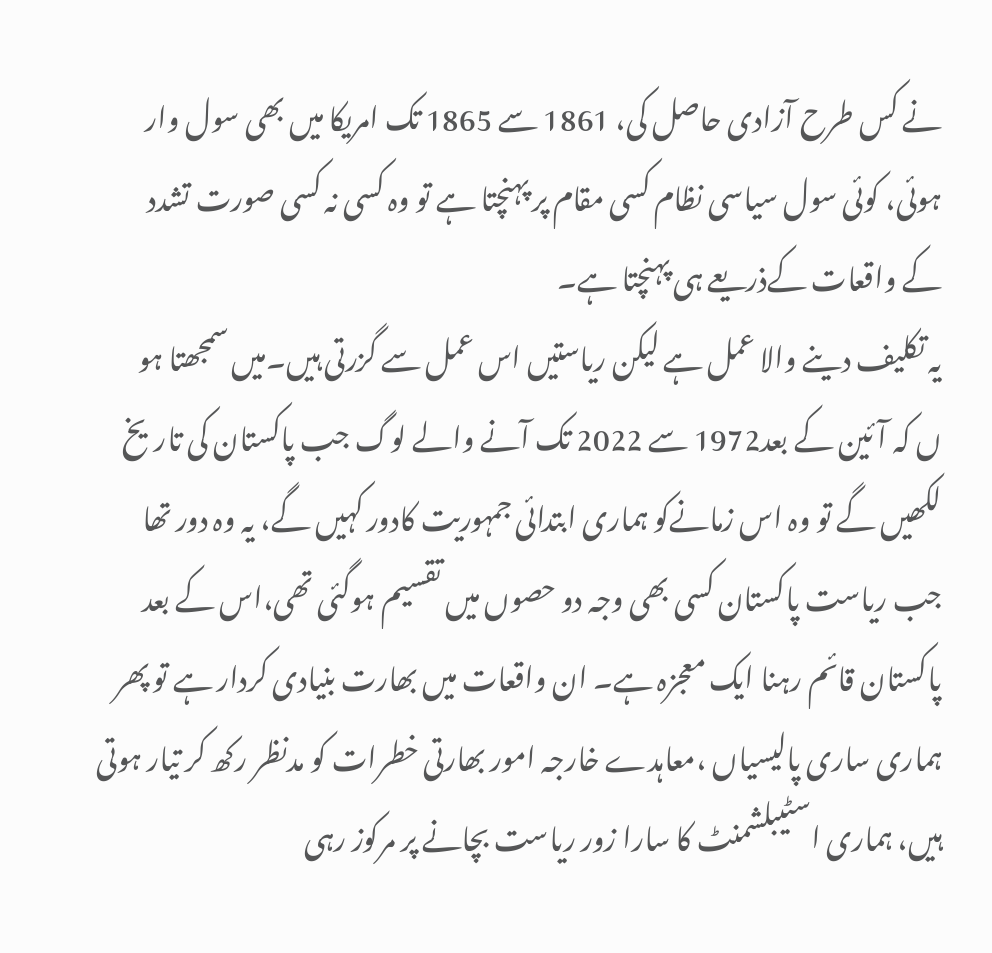نے کس طرح آزادی حاصل کی، 1861 سے 1865 تک امریکا میں بھی سول وار ہوئی، کوئی سول سیاسی نظام کسی مقام پر پہنچتا ہے تو وہ کسی نہ کسی صورت تشدد کے واقعات کےذریعے ہی پہنچتا ہے۔
یہ تکلیف دینے والا عمل ہے لیکن ریاستیں اس عمل سے گزرتی ہیں۔میں سمجھتا ہو ں کہ آئین کے بعد1972 سے 2022 تک آنے والے لوگ جب پاکستان کی تاریخ لکھیں گے تو وہ اس زمانےکو ہماری ابتدائی جمہوریت کادور کہیں گے، یہ وہ دور تھا جب ریاست پاکستان کسی بھی وجہ دو حصوں میں تقسیم ہوگئی تھی،اس کے بعد پاکستان قائم رہنا ایک معجزہ ہے۔ ان واقعات میں بھارت بنیادی کردار ہے تو پھر ہماری ساری پالیسیاں ،معاہدے خارجہ امور بھارتی خطرات کو مدنظر رکھ کر تیار ہوتی ہیں، ہماری اسٹیبلشمنٹ کا سارا زور ریاست بچانے پر مرکوز رہی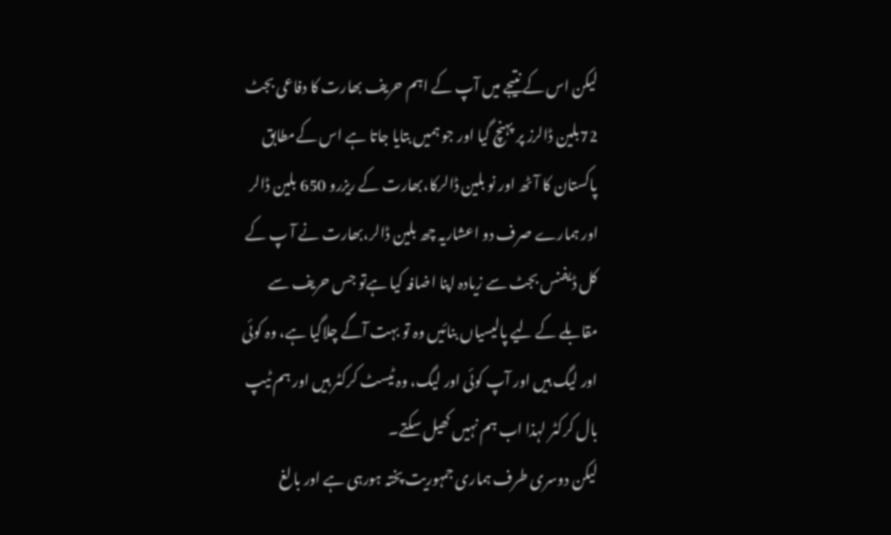لیکن اس کے نتیجے میں آپ کے اہم حریف بھارت کا دفاعی بجٹ 72بلین ڈالرز پر پہنچ گیا اور جو ہمیں بتایا جاتا ہے اس کےمطابق پاکستان کا آٹھ اور نو بلین ڈالرکا،بھارت کے ریزرو 650 بلین ڈالر اور ہمارے صرف دو اعشاریہ چھ بلین ڈالر،بھارت نے آ پ کے کل ڈیفنس بجٹ سے زیادہ اپنا اضافہ کیا ہےتو جس حریف سے مقابلے کے لیے پالیسیاں بنائیں وہ تو بہت آگے چلاگیا ہے، وہ کوئی اور لیگ ہیں اور آپ کوئی اور لیگ، وہ ٹیسٹ کرکٹر ہیں اور ہم ٹیپ بال کرکٹر لہذا اب ہم نہیں کھیل سکتے۔
لیکن دوسری طرف ہماری جمہوریت پختہ ہورہی ہے اور بالغ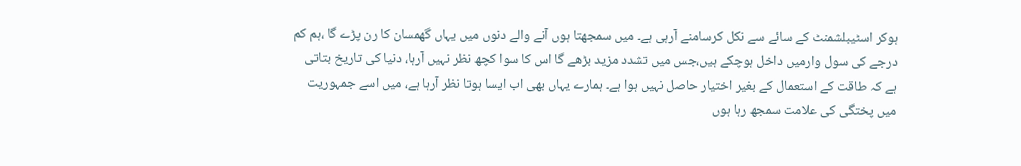ہوکر اسٹیبلشمنٹ کے سائے سے نکل کرسامنے آرہی ہے۔ میں سمجھتا ہوں آنے والے دنوں میں یہاں گھمسان کا رن پڑے گا ،ہم کم درجے کی سول وارمیں داخل ہوچکے ہیں،جس میں تشدد مزید بڑھے گا اس کا سوا کچھ نظر نہیں آرہا، دنیا کی تاریخ بتاتی ہے کہ طاقت کے استعمال کے بغیر اختیار حاصل نہیں ہوا ہے۔ ہمارے یہاں بھی اب ایسا ہوتا نظر آرہا ہے، میں اسے جمہوریت میں پختگی کی علامت سمجھ رہا ہوں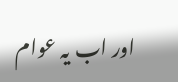اور اب یہ عوام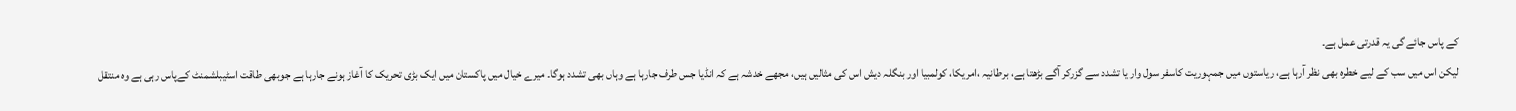کے پاس جائے گی یہ قدرتی عمل ہے۔
لیکن اس میں سب کے لیے خطرہ بھی نظر آرہا ہے، ریاستوں میں جمہوریت کاسفر سول وار یا تشدد سے گزرکر آگے بڑھتا ہے، برطانیہ ،امریکا، کولمبیا اور بنگلہ دیش اس کی مثالیں ہیں، مجھے خدشہ ہے کہ انڈیا جس طرف جارہا ہے وہاں بھی تشدد ہوگا۔ میرے خیال میں پاکستان میں ایک بڑی تحریک کا آغاز ہونے جارہا ہے جوبھی طاقت اسٹیبلشمنٹ کےپاس رہی ہے وہ منتقل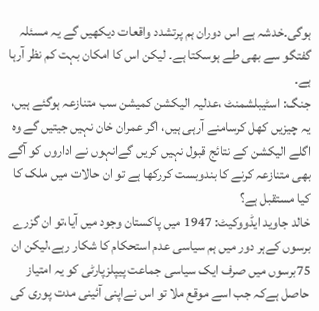ہوگی۔خدشہ ہے اس دوران ہم پرتشدد واقعات دیکھیں گے یہ مسئلہ گفتگو سے بھی طے ہوسکتا ہے۔ لیکن اس کا امکان بہت کم نظر آرہا ہے۔
جنگ: اسٹیبلشمنٹ ،عدلیہ الیکشن کمیشن سب متنازعہ ہوگئے ہیں، یہ چیزیں کھل کرسامنے آرہی ہیں، اگر عمران خان نہیں جیتیں گے وہ اگلے الیکشن کے نتائج قبول نہیں کریں گےانہوں نے اداروں کو آگے بھی متنازعہ کرنے کا بندوبست کررکھا ہے تو ان حالات میں ملک کا کیا مستقبل ہے؟
خالد جاوید ایڈووکیٹ: 1947 میں پاکستان وجود میں آیا،تو ان گزرے برسوں کےہر دور میں ہم سیاسی عدم استحکام کا شکار رہے،لیکن ان 75برسوں میں صرف ایک سیاسی جماعت پیپلزپارٹی کو یہ امتیاز حاصل ہےکہ جب اسے موقع ملا تو اس نےاپنی آئینی مدت پوری کی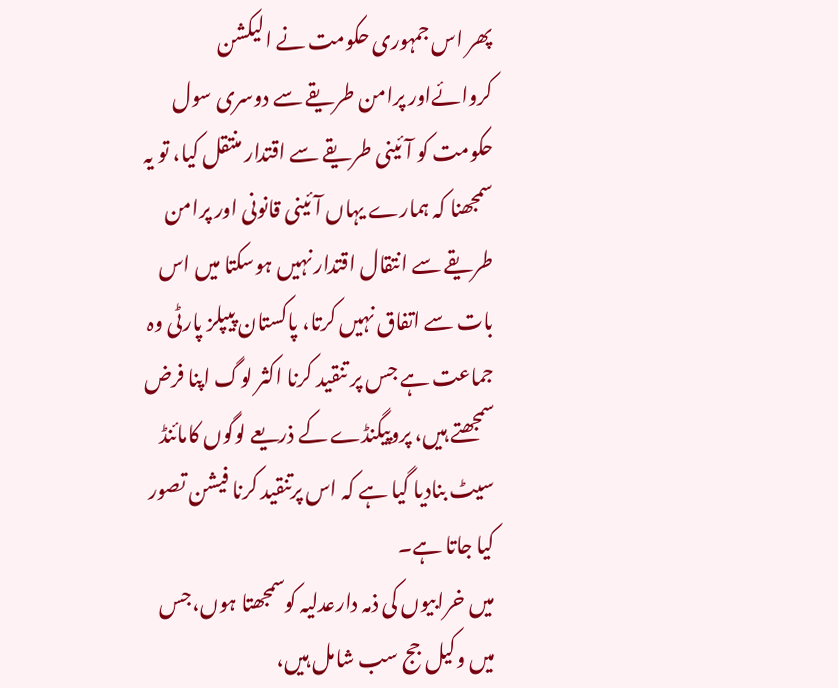پھر اس جمہوری حکومت نے الیکشن کروائےاور پرامن طریقے سے دوسری سول حکومت کو آئینی طریقے سے اقتدار منتقل کیا، تو یہ سمجھنا کہ ہمارے یہاں آئینی قانونی اور پرامن طریقے سے انتقال اقتدار نہیں ہوسکتا میں اس بات سے اتفاق نہیں کرتا، پاکستان پیپلز پارٹی وہ جماعت ہے جس پر تنقید کرنا اکثر لوگ اپنا فرض سمجھتے ہیں، پروپیگنڈے کے ذریعے لوگوں کامائنڈ سیٹ بنادیا گیا ہے کہ اس پرتنقید کرنا فیشن تصور کیا جاتا ہے۔
میں خرابیوں کی ذمہ دارعدلیہ کوسمجھتا ہوں،جس میں وکیل جج سب شامل ہیں،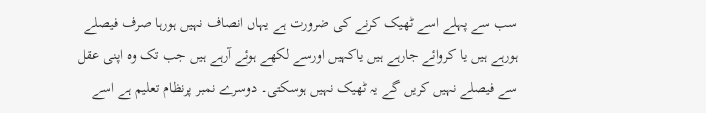سب سے پہلے اسے ٹھیک کرنے کی ضرورت ہے یہاں انصاف نہیں ہورہا صرف فیصلے ہورہے ہیں یا کروائے جارہے ہیں یاکہیں اورسے لکھے ہوئے آرہے ہیں جب تک وہ اپنی عقل سے فیصلے نہیں کریں گے یہ ٹھیک نہیں ہوسکتی۔ دوسرے نمبر پرنظام تعلیم ہے اسے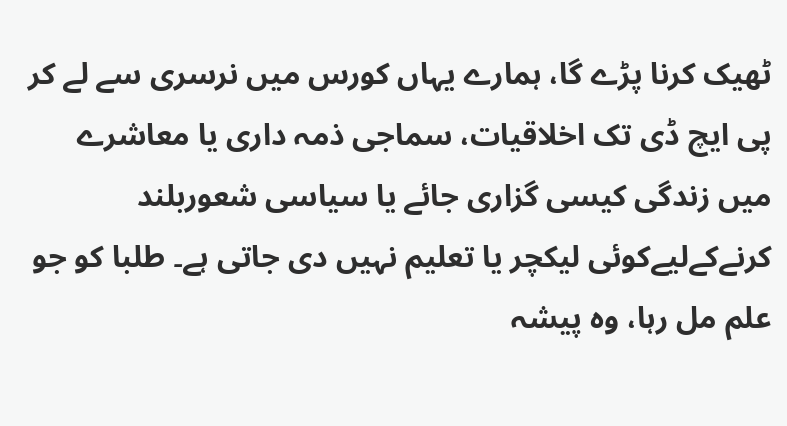ٹھیک کرنا پڑے گا، ہمارے یہاں کورس میں نرسری سے لے کر پی ایچ ڈی تک اخلاقیات، سماجی ذمہ داری یا معاشرے میں زندگی کیسی گزاری جائے یا سیاسی شعوربلند کرنےکےلیےکوئی لیکچر یا تعلیم نہیں دی جاتی ہے۔ طلبا کو جو علم مل رہا، وہ پیشہ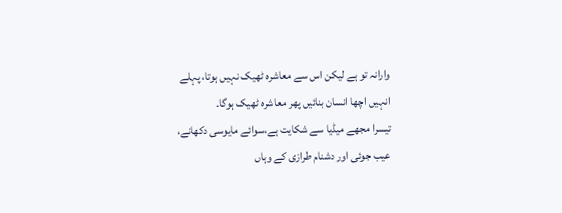وارانہ تو ہے لیکن اس سے معاشرہ ٹھیک نہیں ہوتا، پہلے انہیں اچھا انسان بنائیں پھر معاشرہ ٹھیک ہوگا۔
تیسرا مجھے میڈیا سے شکایت ہے،سوائے مایوسی دکھانے، عیب جوئی اور دشنام طرازی کے وہاں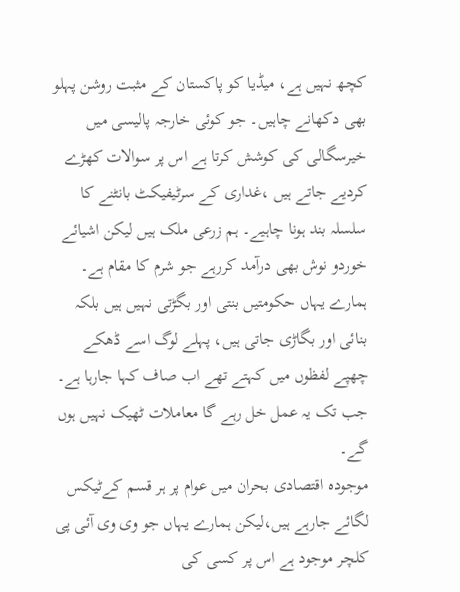کچھ نہیں ہے، میڈیا کو پاکستان کے مثبت روشن پہلو بھی دکھانے چاہیں۔ جو کوئی خارجہ پالیسی میں خیرسگالی کی کوشش کرتا ہے اس پر سوالات کھڑے کردیے جاتے ہیں ،غداری کے سرٹیفیکٹ بانٹنے کا سلسلہ بند ہونا چاہیے۔ ہم زرعی ملک ہیں لیکن اشیائے خوردو نوش بھی درآمد کررہے جو شرم کا مقام ہے۔ ہمارے یہاں حکومتیں بنتی اور بگڑتی نہیں ہیں بلکہ بنائی اور بگاڑی جاتی ہیں، پہلے لوگ اسے ڈھکے چھپے لفظوں میں کہتے تھے اب صاف کہا جارہا ہے۔ جب تک یہ عمل خل رہے گا معاملات ٹھیک نہیں ہوں گے۔
موجودہ اقتصادی بحران میں عوام پر ہر قسم کےٹیکس لگائے جارہے ہیں،لیکن ہمارے یہاں جو وی وی آئی پی کلچر موجود ہے اس پر کسی کی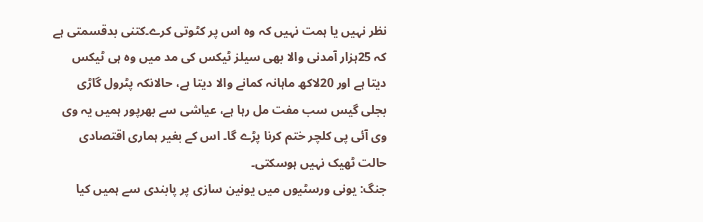نظر نہیں یا ہمت نہیں کہ وہ اس پر کٹوتی کرے۔کتنی بدقسمتی ہے کہ 25ہزار آمدنی والا بھی سیلز ٹیکس کی مد میں وہ ہی ٹیکس دیتا ہے اور 20لاکھ ماہانہ کمانے والا دیتا ہے، حالانکہ پٹرول گاڑی بجلی گیس سب مفت مل رہا ہے، عیاشی سے بھرپور ہمیں یہ وی وی آئی پی کلچر ختم کرنا پڑے گا۔ اس کے بغیر ہماری اقتصادی حالت ٹھیک نہیں ہوسکتی۔
جنگ: یونی ورسٹیوں میں یونین سازی پر پابندی سے ہمیں کیا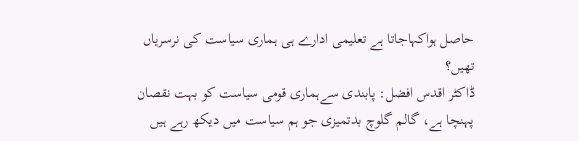حاصل ہواکہاجاتا ہے تعلیمی ادارے ہی ہماری سیاست کی نرسریاں تھیں؟
ڈاکٹر اقدس افضل: پابندی سےہماری قومی سیاست کو بہت نقصان پہنچا ہے، گالم گلوچ بدتمیزی جو ہم سیاست میں دیکھ رہے ہیں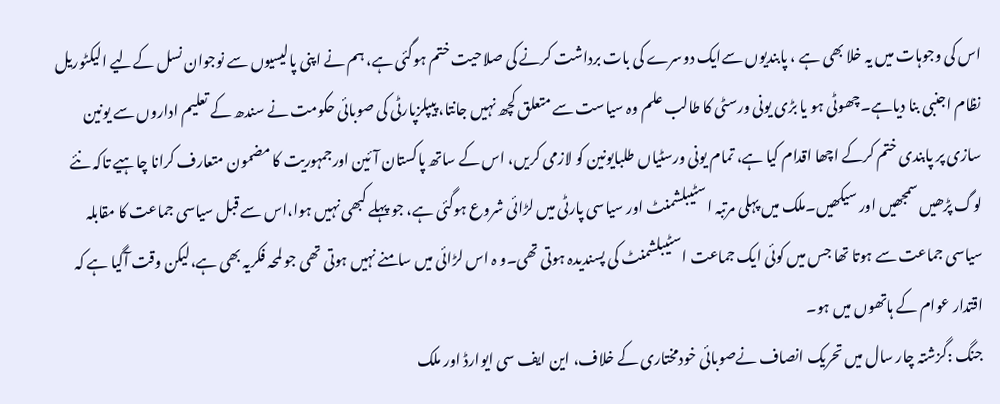اس کی وجوہات میں یہ خلا بھی ہے ، پابندیوں سےایک دوسرے کی بات برداشت کرنے کی صلاحیت ختم ہوگئی ہے، ہم نے اپنی پالیسیوں سے نوجوان نسل کےلیے الیکٹوریل نظام اجنبی بنا دیاہے۔چھوٹی ہو یا بڑی یونی ورسٹی کا طالب علم وہ سیاست سے متعلق کچھ نہیں جانتا، پیپلزپارٹی کی صوبائی حکومت نے سندھ کے تعلیم اداروں سے یونین سازی پر پابندی ختم کرکے اچھا اقدام کیا ہے، تمام یونی ورسٹیاں طلبایونین کو لازمی کریں، اس کے ساتھ پاکستان آئین اورجمہوریت کا مضمون متعارف کرانا چاہیے تاکہ نئے لوگ پڑھیں سمجھیں اور سیکھیں۔ملک میں پہلی مرتبہ اسٹیبلشمنٹ اور سیاسی پارٹی میں لڑائی شروع ہوگئی ہے، جو پہلے کبھی نہیں ہوا،اس سے قبل سیاسی جماعت کا مقابلہ سیاسی جماعت سے ہوتا تھا جس میں کوئی ایک جماعت اسٹیبلشمنٹ کی پسندیدہ ہوتی تھی۔و ہ اس لڑائی میں سامنے نہیں ہوتی تھی جو لمحہ فکریہ بھی ہے،لیکن وقت آگیا ہے کہ اقتدار عوام کے ہاتھوں میں ہو۔
جنگ :گزشتہ چار سال میں تحریک انصاف نےصوبائی خودمختاری کے خلاف، این ایف سی ایوارڈ اور ملک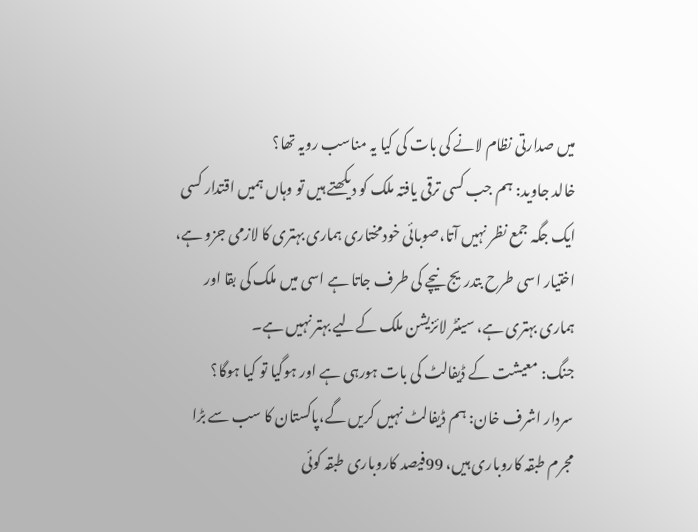میں صدارتی نظام لانے کی بات کی کیا یہ مناسب رویہ تھا؟
خالد جاوید: ہم جب کسی ترقی یافتہ ملک کو دیکھتے ہیں تو وہاں ہمیں اقتدار کسی ایک جگہ جمع نظر نہیں آتا،صوبائی خودمختاری ہماری بہتری کا لازمی جزو ہے، اختیار اسی طرح بتدریج نیچے کی طرف جاتا ہے اسی میں ملک کی بقا اور ہماری بہتری ہے، سینٹر لائزیشن ملک کےلیے بہتر نہیں ہے۔
جنگ: معیشت کے ڈیفالٹ کی بات ہورہی ہے اور ہوگیا تو کیا ہوگا؟
سردار اشرف خان: ہم ڈیفالٹ نہیں کریں گے،پاکستان کا سب سے بڑا مجرم طبقہ کاروباری ہیں، 99فیصد کاروباری طبقہ کوئی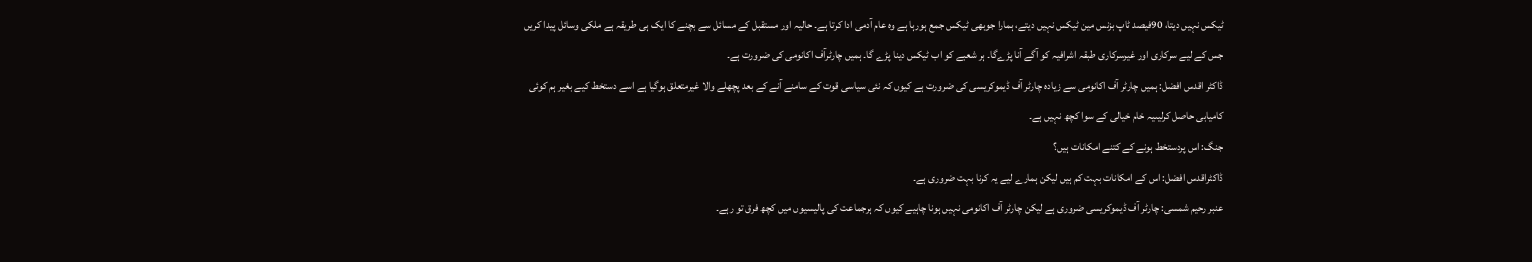ٹیکس نہیں دیتا، 90فیصد ٹاپ بزنس مین ٹیکس نہیں دیتے، ہمارا جوبھی ٹیکس جمع ہورہا ہے وہ عام آدمی ادا کرتا ہے۔ حالیہ اور مستقبل کے مسائل سے بچنے کا ایک ہی طریقہ ہے ملکی وسائل پیدا کریں جس کے لیے سرکاری اور غیرسرکاری طبقہ اشرافیہ کو آگے آنا پڑےگا۔ ہر شعبے کو اب ٹیکس دینا پڑے گا۔ ہمیں چارٹرآف اکانومی کی ضرورت ہے۔
ڈاکٹر اقدس افضل: ہمیں چارٹر آف اکانومی سے زیادہ چارٹر آف ڈیموکریسی کی ضرورت ہے کیوں کہ نئی سیاسی قوت کے سامنے آنے کے بعد پچھلے والا غیرمتعلق ہوگیا ہے اسے دستخط کیے بغیر ہم کوئی کامیابی حاصل کرلیںیہ خام خیالی کے سوا کچھ نہیں ہے۔
جنگ: اس پردستخط ہونے کے کتنے امکانات ہیں؟
ڈاکٹراقدس افضل: اس کے امکانات بہت کم ہیں لیکن ہمارے لیے یہ کرنا بہت ضروری ہے۔
عنبر رحیم شمسی: چارٹر آف ڈیموکریسی ضروری ہے لیکن چارٹر آف اکانومی نہیں ہونا چاہیے کیوں کہ ہرجماعت کی پالیسیوں میں کچھ فرق تو رہے۔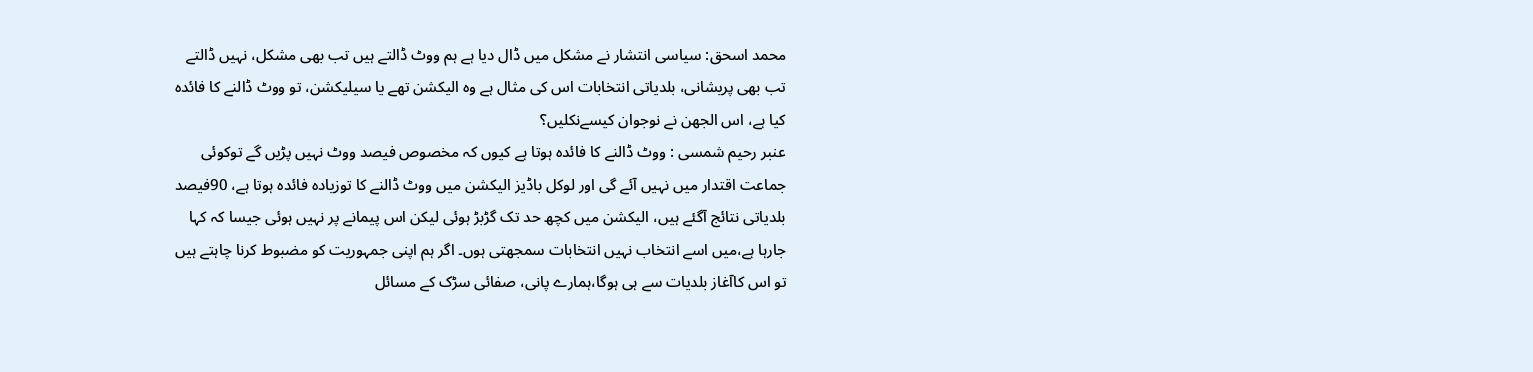محمد اسحق: سیاسی انتشار نے مشکل میں ڈال دیا ہے ہم ووٹ ڈالتے ہیں تب بھی مشکل، نہیں ڈالتے تب بھی پریشانی، بلدیاتی انتخابات اس کی مثال ہے وہ الیکشن تھے یا سیلیکشن، تو ووٹ ڈالنے کا فائدہ کیا ہے، اس الجھن نے نوجوان کیسےنکلیں؟
عنبر رحیم شمسی : ووٹ ڈالنے کا فائدہ ہوتا ہے کیوں کہ مخصوص فیصد ووٹ نہیں پڑیں گے توکوئی جماعت اقتدار میں نہیں آئے گی اور لوکل باڈیز الیکشن میں ووٹ ڈالنے کا توزیادہ فائدہ ہوتا ہے، 90فیصد بلدیاتی نتائج آگئے ہیں، الیکشن میں کچھ حد تک گڑبڑ ہوئی لیکن اس پیمانے پر نہیں ہوئی جیسا کہ کہا جارہا ہے،میں اسے انتخاب نہیں انتخابات سمجھتی ہوں۔ اگر ہم اپنی جمہوریت کو مضبوط کرنا چاہتے ہیں تو اس کاآغاز بلدیات سے ہی ہوگا،ہمارے پانی، صفائی سڑک کے مسائل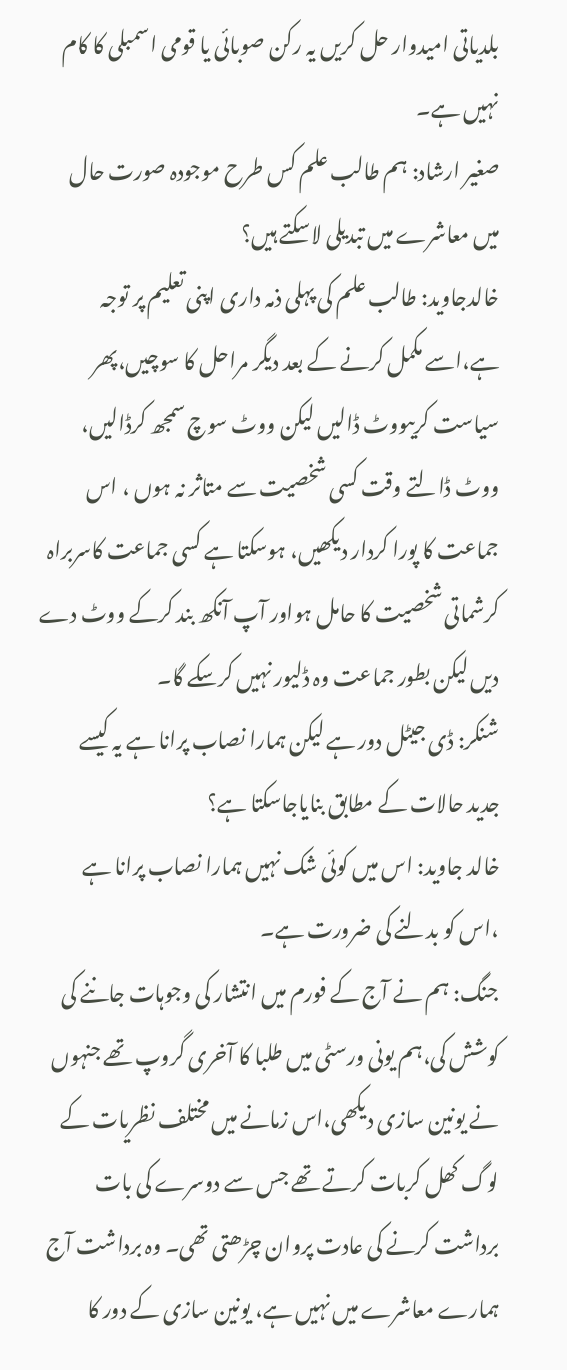بلدیاتی امیدوار حل کریں یہ رکن صوبائی یا قومی اسمبلی کا کام نہیں ہے۔
صغیر ارشاد: ہم طالب علم کس طرح موجودہ صورت حال میں معاشرے میں تبدیلی لاسکتے ہیں؟
خالدجاوید: طالب علم کی پہلی ذمہ داری اپنی تعلیم پر توجہ ہے،اسے مکمل کرنے کے بعد دیگر مراحل کا سوچیں،پھر سیاست کریںووٹ ڈالیں لیکن ووٹ سوچ سمجھ کرڈالیں، ووٹ ڈالتے وقت کسی شخصیت سے متاثر نہ ہوں ، اس جماعت کا پورا کردار دیکھیں، ہوسکتا ہے کسی جماعت کاسربراہ کرشماتی شخصیت کا حامل ہواور آپ آنکھ بند کرکے ووٹ دے دیں لیکن بطور جماعت وہ ڈلیور نہیں کرسکے گا۔
شنکر: ڈی جیٹل دور ہے لیکن ہمارا نصاب پرانا ہے یہ کیسے جدید حالات کے مطابق بنایاجاسکتا ہے؟
خالد جاوید: اس میں کوئی شک نہیں ہمارا نصاب پرانا ہے ،اس کو بدلنے کی ضرورت ہے۔
جنگ: ہم نے آج کے فورم میں انتشار کی وجوہات جاننے کی کوشش کی،ہم یونی ورسٹی میں طلبا کا آخری گروپ تھے جنہوں نے یونین سازی دیکھی،اس زمانے میں مختلف نظریات کے لوگ کھل کربات کرتے تھے جس سے دوسرے کی بات برداشت کرنے کی عادت پروان چڑھتی تھی۔ وہ برداشت آج ہمارے معاشرے میں نہیں ہے، یونین سازی کے دور کا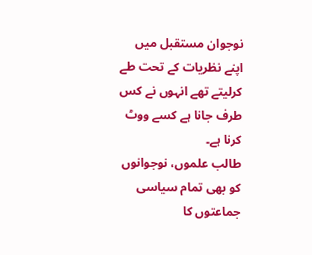نوجوان مستقبل میں اپنے نظریات کے تحت طے کرلیتے تھے انہوں نے کس طرف جانا ہے کسے ووٹ کرنا ہے۔
طالب علموں، نوجوانوں کو بھی تمام سیاسی جماعتوں کا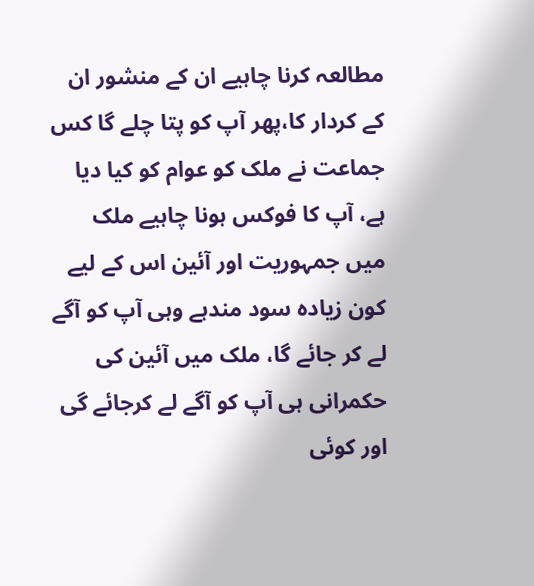مطالعہ کرنا چاہیے ان کے منشور ان کے کردار کا،پھر آپ کو پتا چلے گا کس جماعت نے ملک کو عوام کو کیا دیا ہے، آپ کا فوکس ہونا چاہیے ملک میں جمہوریت اور آئین اس کے لیے کون زیادہ سود مندہے وہی آپ کو آگے لے کر جائے گا، ملک میں آئین کی حکمرانی ہی آپ کو آگے لے کرجائے گی اور کوئی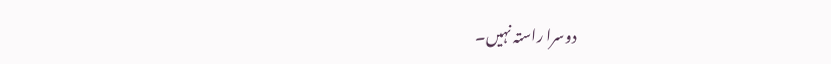دوسرا راستہ نہیں۔